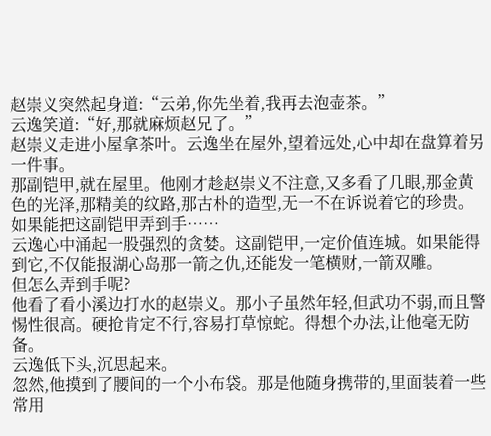赵崇义突然起身道:“云弟,你先坐着,我再去泡壶茶。”
云逸笑道:“好,那就麻烦赵兄了。”
赵崇义走进小屋拿茶叶。云逸坐在屋外,望着远处,心中却在盘算着另一件事。
那副铠甲,就在屋里。他刚才趁赵崇义不注意,又多看了几眼,那金黄色的光泽,那精美的纹路,那古朴的造型,无一不在诉说着它的珍贵。
如果能把这副铠甲弄到手……
云逸心中涌起一股强烈的贪婪。这副铠甲,一定价值连城。如果能得到它,不仅能报湖心岛那一箭之仇,还能发一笔横财,一箭双雕。
但怎么弄到手呢?
他看了看小溪边打水的赵崇义。那小子虽然年轻,但武功不弱,而且警惕性很高。硬抢肯定不行,容易打草惊蛇。得想个办法,让他毫无防备。
云逸低下头,沉思起来。
忽然,他摸到了腰间的一个小布袋。那是他随身携带的,里面装着一些常用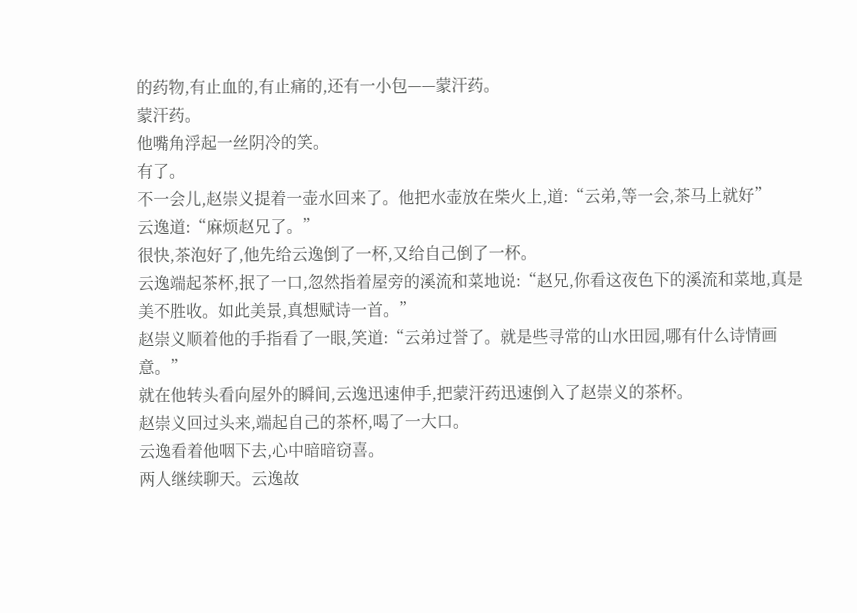的药物,有止血的,有止痛的,还有一小包——蒙汗药。
蒙汗药。
他嘴角浮起一丝阴冷的笑。
有了。
不一会儿,赵崇义提着一壶水回来了。他把水壶放在柴火上,道:“云弟,等一会,茶马上就好”
云逸道:“麻烦赵兄了。”
很快,茶泡好了,他先给云逸倒了一杯,又给自己倒了一杯。
云逸端起茶杯,抿了一口,忽然指着屋旁的溪流和菜地说:“赵兄,你看这夜色下的溪流和菜地,真是美不胜收。如此美景,真想赋诗一首。”
赵崇义顺着他的手指看了一眼,笑道:“云弟过誉了。就是些寻常的山水田园,哪有什么诗情画意。”
就在他转头看向屋外的瞬间,云逸迅速伸手,把蒙汗药迅速倒入了赵崇义的茶杯。
赵崇义回过头来,端起自己的茶杯,喝了一大口。
云逸看着他咽下去,心中暗暗窃喜。
两人继续聊天。云逸故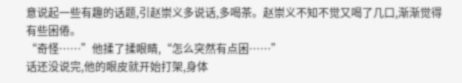意说起一些有趣的话题,引赵崇义多说话,多喝茶。赵崇义不知不觉又喝了几口,渐渐觉得有些困倦。
“奇怪……”他揉了揉眼睛,“怎么突然有点困……”
话还没说完,他的眼皮就开始打架,身体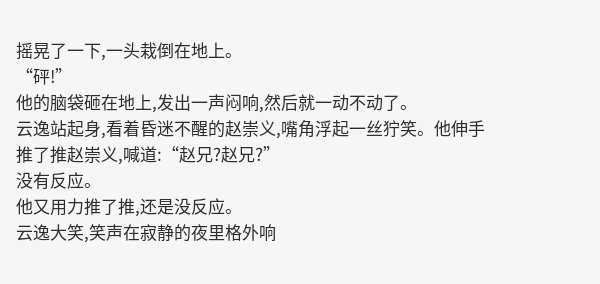摇晃了一下,一头栽倒在地上。
“砰!”
他的脑袋砸在地上,发出一声闷响,然后就一动不动了。
云逸站起身,看着昏迷不醒的赵崇义,嘴角浮起一丝狞笑。他伸手推了推赵崇义,喊道:“赵兄?赵兄?”
没有反应。
他又用力推了推,还是没反应。
云逸大笑,笑声在寂静的夜里格外响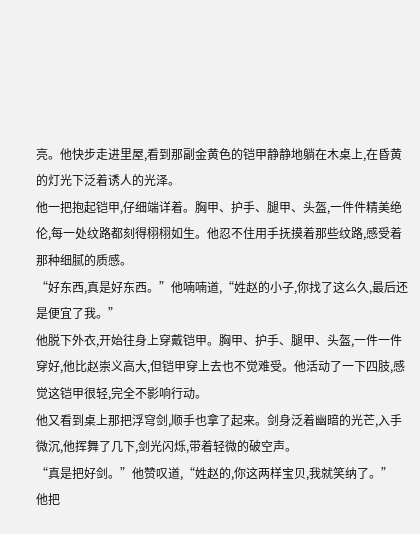亮。他快步走进里屋,看到那副金黄色的铠甲静静地躺在木桌上,在昏黄的灯光下泛着诱人的光泽。
他一把抱起铠甲,仔细端详着。胸甲、护手、腿甲、头盔,一件件精美绝伦,每一处纹路都刻得栩栩如生。他忍不住用手抚摸着那些纹路,感受着那种细腻的质感。
“好东西,真是好东西。”他喃喃道,“姓赵的小子,你找了这么久,最后还是便宜了我。”
他脱下外衣,开始往身上穿戴铠甲。胸甲、护手、腿甲、头盔,一件一件穿好,他比赵崇义高大,但铠甲穿上去也不觉难受。他活动了一下四肢,感觉这铠甲很轻,完全不影响行动。
他又看到桌上那把浮穹剑,顺手也拿了起来。剑身泛着幽暗的光芒,入手微沉,他挥舞了几下,剑光闪烁,带着轻微的破空声。
“真是把好剑。”他赞叹道,“姓赵的,你这两样宝贝,我就笑纳了。”
他把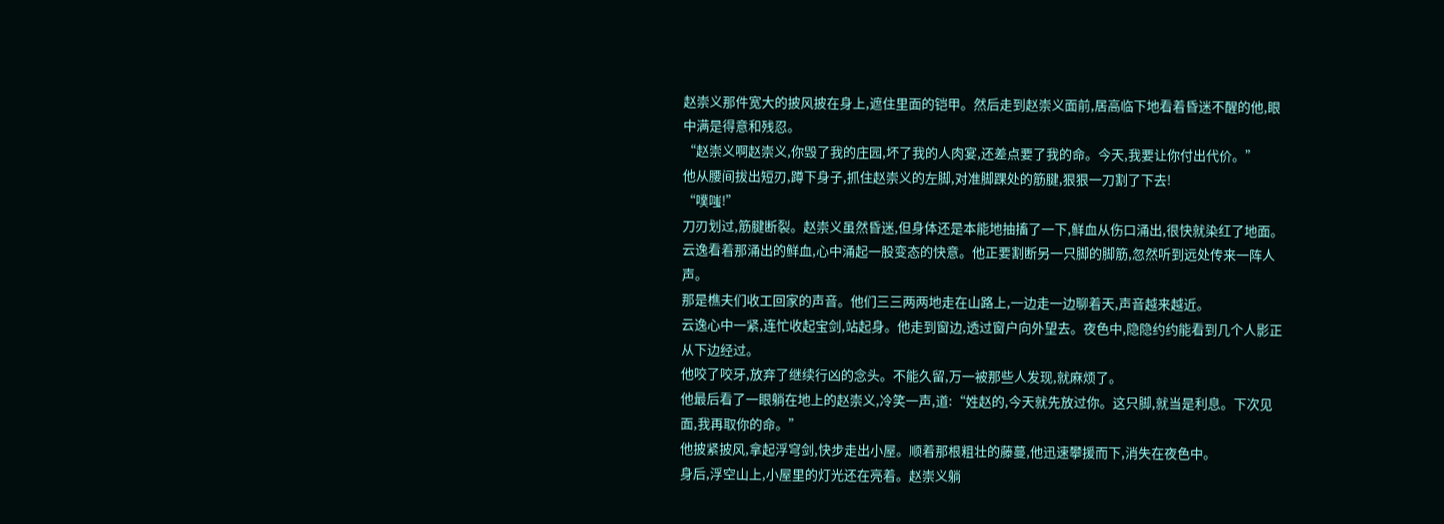赵崇义那件宽大的披风披在身上,遮住里面的铠甲。然后走到赵崇义面前,居高临下地看着昏迷不醒的他,眼中满是得意和残忍。
“赵崇义啊赵崇义,你毁了我的庄园,坏了我的人肉宴,还差点要了我的命。今天,我要让你付出代价。”
他从腰间拔出短刃,蹲下身子,抓住赵崇义的左脚,对准脚踝处的筋腱,狠狠一刀割了下去!
“噗嗤!”
刀刃划过,筋腱断裂。赵崇义虽然昏迷,但身体还是本能地抽搐了一下,鲜血从伤口涌出,很快就染红了地面。
云逸看着那涌出的鲜血,心中涌起一股变态的快意。他正要割断另一只脚的脚筋,忽然听到远处传来一阵人声。
那是樵夫们收工回家的声音。他们三三两两地走在山路上,一边走一边聊着天,声音越来越近。
云逸心中一紧,连忙收起宝剑,站起身。他走到窗边,透过窗户向外望去。夜色中,隐隐约约能看到几个人影正从下边经过。
他咬了咬牙,放弃了继续行凶的念头。不能久留,万一被那些人发现,就麻烦了。
他最后看了一眼躺在地上的赵崇义,冷笑一声,道:“姓赵的,今天就先放过你。这只脚,就当是利息。下次见面,我再取你的命。”
他披紧披风,拿起浮穹剑,快步走出小屋。顺着那根粗壮的藤蔓,他迅速攀援而下,消失在夜色中。
身后,浮空山上,小屋里的灯光还在亮着。赵崇义躺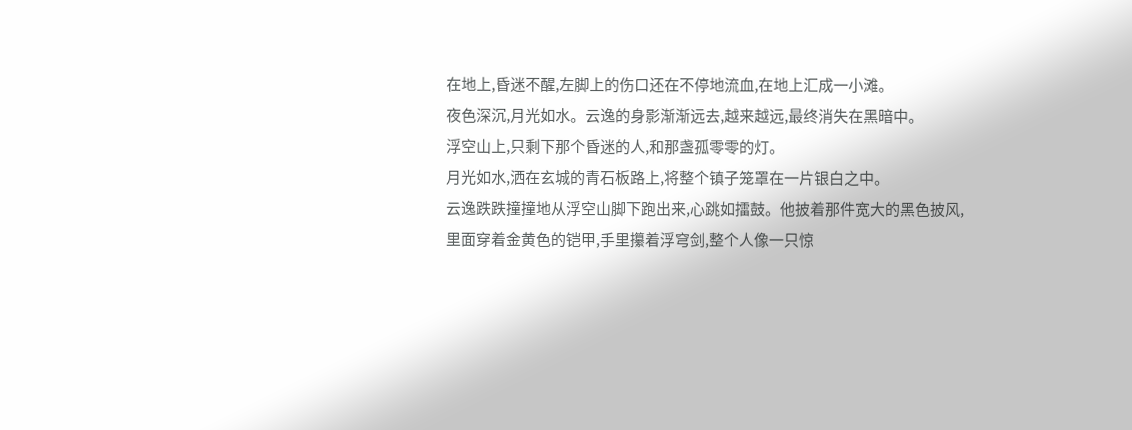在地上,昏迷不醒,左脚上的伤口还在不停地流血,在地上汇成一小滩。
夜色深沉,月光如水。云逸的身影渐渐远去,越来越远,最终消失在黑暗中。
浮空山上,只剩下那个昏迷的人,和那盏孤零零的灯。
月光如水,洒在玄城的青石板路上,将整个镇子笼罩在一片银白之中。
云逸跌跌撞撞地从浮空山脚下跑出来,心跳如擂鼓。他披着那件宽大的黑色披风,里面穿着金黄色的铠甲,手里攥着浮穹剑,整个人像一只惊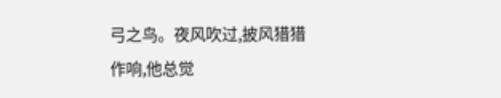弓之鸟。夜风吹过,披风猎猎作响,他总觉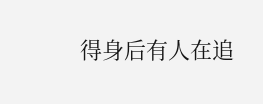得身后有人在追